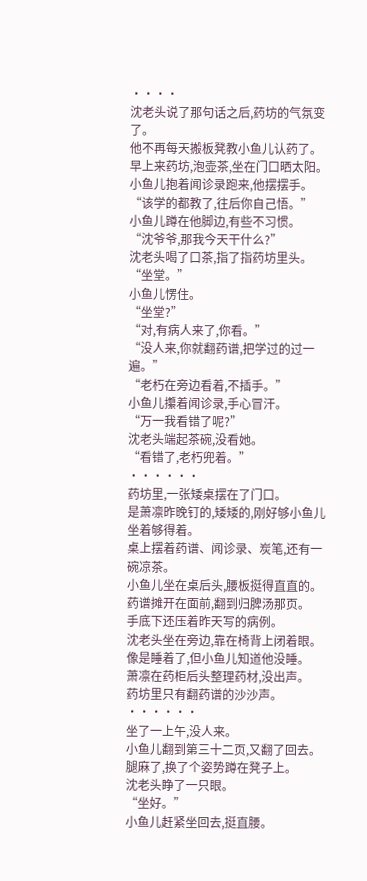····
沈老头说了那句话之后,药坊的气氛变了。
他不再每天搬板凳教小鱼儿认药了。
早上来药坊,泡壶茶,坐在门口晒太阳。
小鱼儿抱着闻诊录跑来,他摆摆手。
“该学的都教了,往后你自己悟。”
小鱼儿蹲在他脚边,有些不习惯。
“沈爷爷,那我今天干什么?”
沈老头喝了口茶,指了指药坊里头。
“坐堂。”
小鱼儿愣住。
“坐堂?”
“对,有病人来了,你看。”
“没人来,你就翻药谱,把学过的过一遍。”
“老朽在旁边看着,不插手。”
小鱼儿攥着闻诊录,手心冒汗。
“万一我看错了呢?”
沈老头端起茶碗,没看她。
“看错了,老朽兜着。”
······
药坊里,一张矮桌摆在了门口。
是萧凛昨晚钉的,矮矮的,刚好够小鱼儿坐着够得着。
桌上摆着药谱、闻诊录、炭笔,还有一碗凉茶。
小鱼儿坐在桌后头,腰板挺得直直的。
药谱摊开在面前,翻到归脾汤那页。
手底下还压着昨天写的病例。
沈老头坐在旁边,靠在椅背上闭着眼。
像是睡着了,但小鱼儿知道他没睡。
萧凛在药柜后头整理药材,没出声。
药坊里只有翻药谱的沙沙声。
······
坐了一上午,没人来。
小鱼儿翻到第三十二页,又翻了回去。
腿麻了,换了个姿势蹲在凳子上。
沈老头睁了一只眼。
“坐好。”
小鱼儿赶紧坐回去,挺直腰。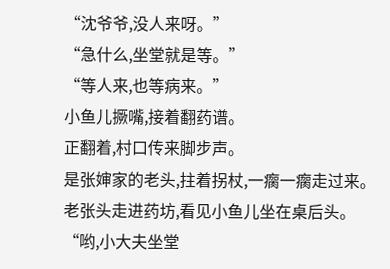“沈爷爷,没人来呀。”
“急什么,坐堂就是等。”
“等人来,也等病来。”
小鱼儿撅嘴,接着翻药谱。
正翻着,村口传来脚步声。
是张婶家的老头,拄着拐杖,一瘸一瘸走过来。
老张头走进药坊,看见小鱼儿坐在桌后头。
“哟,小大夫坐堂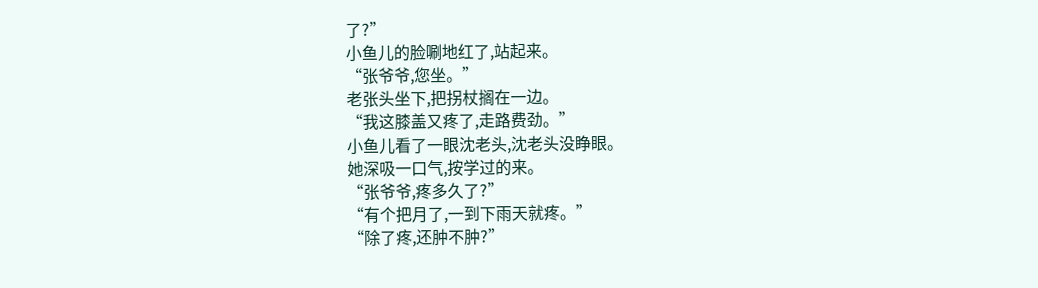了?”
小鱼儿的脸唰地红了,站起来。
“张爷爷,您坐。”
老张头坐下,把拐杖搁在一边。
“我这膝盖又疼了,走路费劲。”
小鱼儿看了一眼沈老头,沈老头没睁眼。
她深吸一口气,按学过的来。
“张爷爷,疼多久了?”
“有个把月了,一到下雨天就疼。”
“除了疼,还肿不肿?”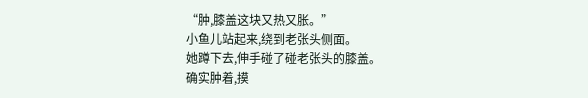“肿,膝盖这块又热又胀。”
小鱼儿站起来,绕到老张头侧面。
她蹲下去,伸手碰了碰老张头的膝盖。
确实肿着,摸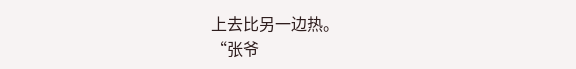上去比另一边热。
“张爷